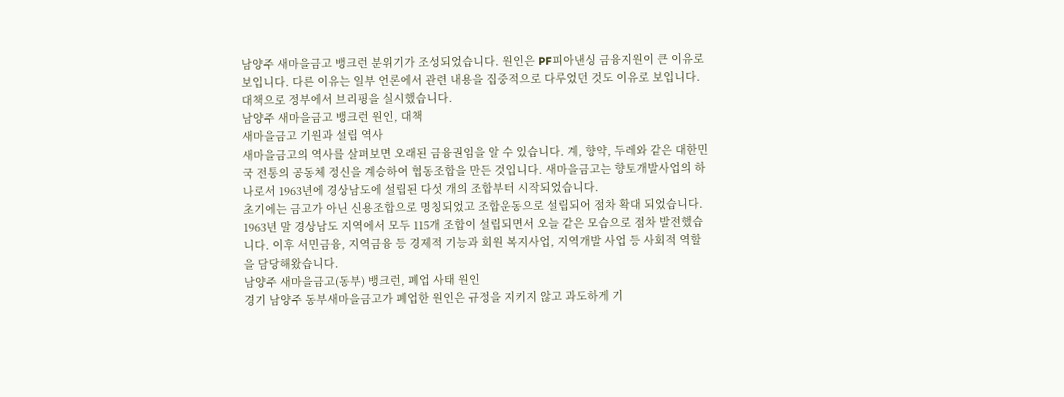남양주 새마을금고 뱅크런 분위기가 조성되었습니다. 원인은 PF피아낸싱 금융지원이 큰 이유로 보입니다. 다른 이유는 일부 언론에서 관련 내용을 집중적으로 다루었던 것도 이유로 보입니다. 대책으로 정부에서 브리핑을 실시했습니다.
남양주 새마을금고 뱅크런 원인, 대책
새마을금고 기원과 설립 역사
새마을금고의 역사를 살펴보면 오래된 금융권임을 알 수 있습니다. 계, 향약, 두레와 같은 대한민국 전통의 공동체 정신을 계승하여 협동조합을 만든 것입니다. 새마을금고는 향토개발사업의 하나로서 1963년에 경상남도에 설립된 다섯 개의 조합부터 시작되었습니다.
초기에는 금고가 아닌 신용조합으로 명칭되었고 조합운동으로 설립되어 점차 확대 되었습니다. 1963년 말 경상남도 지역에서 모두 115개 조합이 설립되면서 오늘 같은 모습으로 점차 발전했습니다. 이후 서민금융, 지역금융 등 경제적 기능과 회원 복지사업, 지역개발 사업 등 사회적 역할을 담당해왔습니다.
남양주 새마을금고(동부) 뱅크런, 폐업 사태 원인
경기 남양주 동부새마을금고가 폐업한 원인은 규정을 지키지 않고 과도하게 기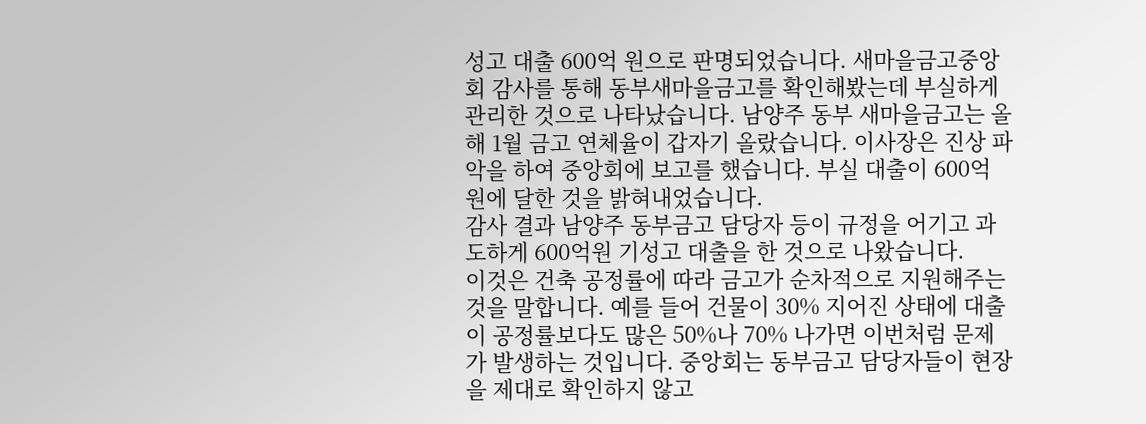성고 대출 600억 원으로 판명되었습니다. 새마을금고중앙회 감사를 통해 동부새마을금고를 확인해봤는데 부실하게 관리한 것으로 나타났습니다. 남양주 동부 새마을금고는 올 해 1월 금고 연체율이 갑자기 올랐습니다. 이사장은 진상 파악을 하여 중앙회에 보고를 했습니다. 부실 대출이 600억 원에 달한 것을 밝혀내었습니다.
감사 결과 남양주 동부금고 담당자 등이 규정을 어기고 과도하게 600억원 기성고 대출을 한 것으로 나왔습니다.
이것은 건축 공정률에 따라 금고가 순차적으로 지원해주는 것을 말합니다. 예를 들어 건물이 30% 지어진 상태에 대출이 공정률보다도 많은 50%나 70% 나가면 이번처럼 문제가 발생하는 것입니다. 중앙회는 동부금고 담당자들이 현장을 제대로 확인하지 않고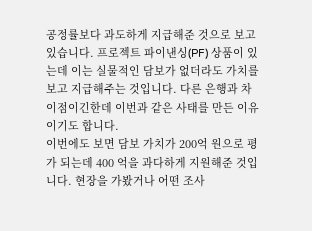공정률보다 과도하게 지급해준 것으로 보고 있습니다. 프로젝트 파이낸싱(PF) 상품이 있는데 이는 실물적인 담보가 없더라도 가치를 보고 지급해주는 것입니다. 다른 은행과 차이점이긴한데 이번과 같은 사태를 만든 이유이기도 합니다.
이번에도 보면 담보 가치가 200억 원으로 평가 되는데 400 억을 과다하게 지원해준 것입니다. 현장을 가봤거나 어떤 조사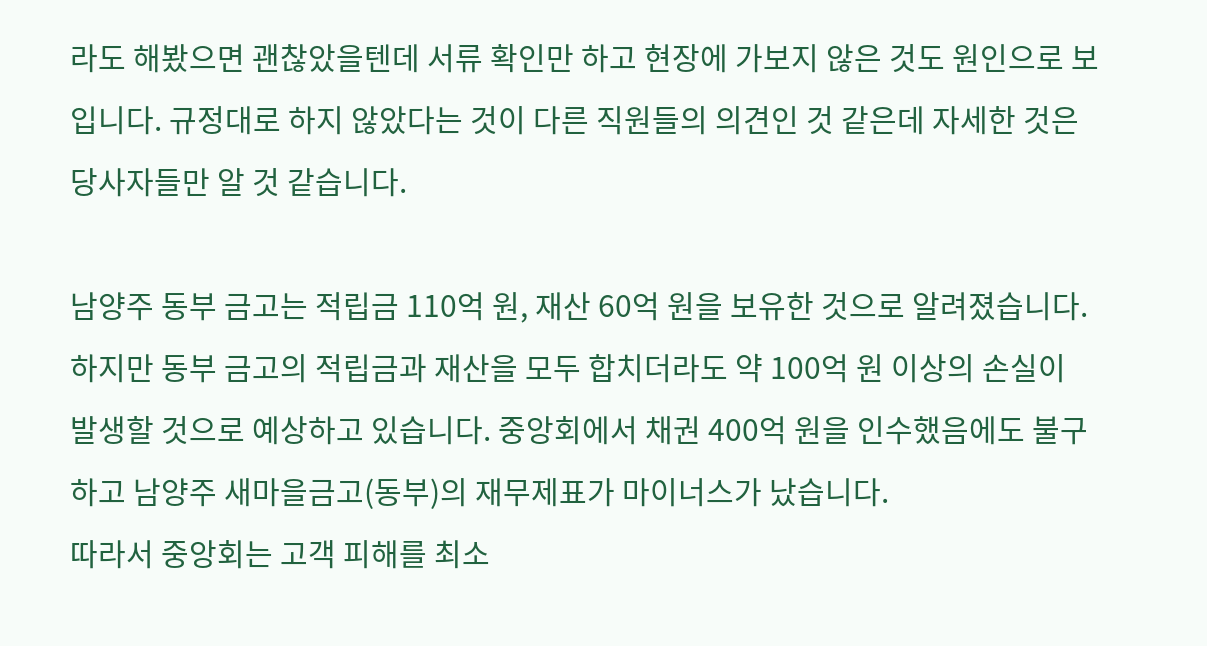라도 해봤으면 괜찮았을텐데 서류 확인만 하고 현장에 가보지 않은 것도 원인으로 보입니다. 규정대로 하지 않았다는 것이 다른 직원들의 의견인 것 같은데 자세한 것은 당사자들만 알 것 같습니다.

남양주 동부 금고는 적립금 110억 원, 재산 60억 원을 보유한 것으로 알려졌습니다. 하지만 동부 금고의 적립금과 재산을 모두 합치더라도 약 100억 원 이상의 손실이 발생할 것으로 예상하고 있습니다. 중앙회에서 채권 400억 원을 인수했음에도 불구하고 남양주 새마을금고(동부)의 재무제표가 마이너스가 났습니다.
따라서 중앙회는 고객 피해를 최소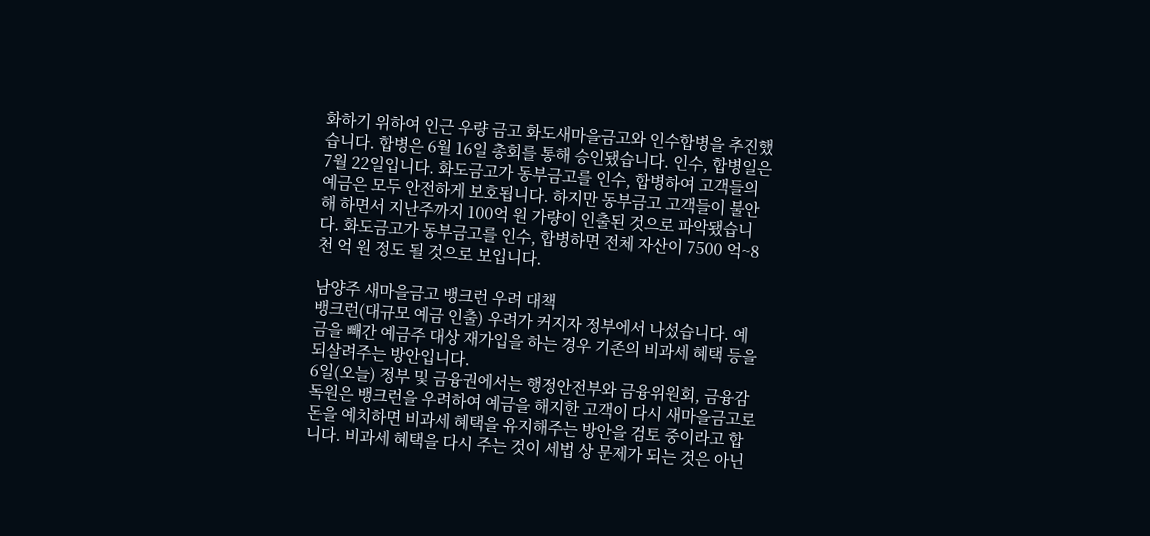화하기 위하여 인근 우량 금고 화도새마을금고와 인수합병을 추진했습니다. 합병은 6월 16일 총회를 통해 승인됐습니다. 인수, 합병일은 7월 22일입니다. 화도금고가 동부금고를 인수, 합병하여 고객들의 예금은 모두 안전하게 보호됩니다. 하지만 동부금고 고객들이 불안해 하면서 지난주까지 100억 원 가량이 인출된 것으로 파악됐습니다. 화도금고가 동부금고를 인수, 합병하면 전체 자산이 7500 억~8 천 억 원 정도 될 것으로 보입니다.

남양주 새마을금고 뱅크런 우려 대책
뱅크런(대규모 예금 인출) 우려가 커지자 정부에서 나섰습니다. 예금을 빼간 예금주 대상 재가입을 하는 경우 기존의 비과세 혜택 등을 되살려주는 방안입니다.
6일(오늘) 정부 및 금융권에서는 행정안전부와 금융위원회, 금융감독원은 뱅크런을 우려하여 예금을 해지한 고객이 다시 새마을금고로 돈을 예치하면 비과세 혜택을 유지해주는 방안을 검토 중이라고 합니다. 비과세 혜택을 다시 주는 것이 세법 상 문제가 되는 것은 아닌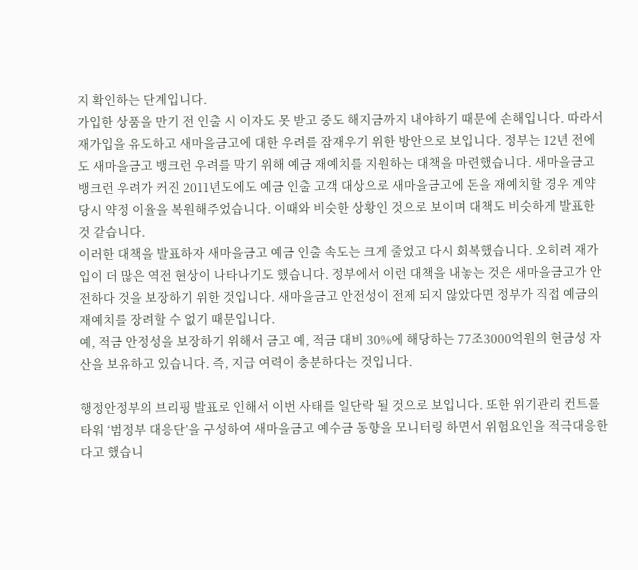지 확인하는 단계입니다.
가입한 상품을 만기 전 인출 시 이자도 못 받고 중도 해지금까지 내야하기 때문에 손해입니다. 따라서 재가입을 유도하고 새마을금고에 대한 우려를 잠재우기 위한 방안으로 보입니다. 정부는 12년 전에도 새마을금고 뱅크런 우려를 막기 위해 예금 재예치를 지원하는 대책을 마련했습니다. 새마을금고 뱅크런 우려가 커진 2011년도에도 예금 인출 고객 대상으로 새마을금고에 돈을 재예치할 경우 계약 당시 약정 이율을 복원해주었습니다. 이때와 비슷한 상황인 것으로 보이며 대책도 비슷하게 발표한 것 같습니다.
이러한 대책을 발표하자 새마을금고 예금 인출 속도는 크게 줄었고 다시 회복했습니다. 오히려 재가입이 더 많은 역전 현상이 나타나기도 했습니다. 정부에서 이런 대책을 내놓는 것은 새마을금고가 안전하다 것을 보장하기 위한 것입니다. 새마을금고 안전성이 전제 되지 않았다면 정부가 직접 예금의 재예치를 장려할 수 없기 때문입니다.
예, 적금 안정성을 보장하기 위해서 금고 예, 적금 대비 30%에 해당하는 77조3000억원의 현금성 자산을 보유하고 있습니다. 즉, 지급 여력이 충분하다는 것입니다.

행정안정부의 브리핑 발표로 인해서 이번 사태를 일단락 될 것으로 보입니다. 또한 위기관리 컨트롤타워 ‘범정부 대응단’을 구성하여 새마을금고 예수금 동향을 모니터링 하면서 위험요인을 적극대응한다고 했습니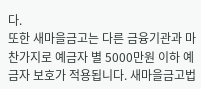다.
또한 새마을금고는 다른 금융기관과 마찬가지로 예금자 별 5000만원 이하 예금자 보호가 적용됩니다. 새마을금고법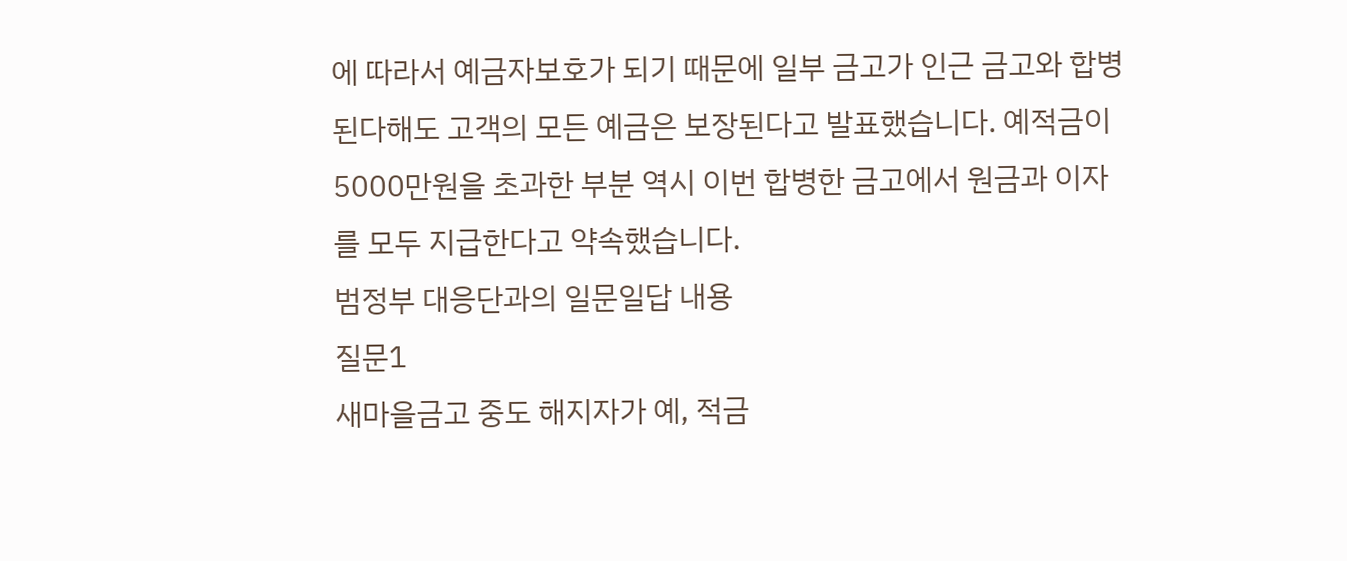에 따라서 예금자보호가 되기 때문에 일부 금고가 인근 금고와 합병된다해도 고객의 모든 예금은 보장된다고 발표했습니다. 예적금이 5000만원을 초과한 부분 역시 이번 합병한 금고에서 원금과 이자를 모두 지급한다고 약속했습니다.
범정부 대응단과의 일문일답 내용
질문1
새마을금고 중도 해지자가 예, 적금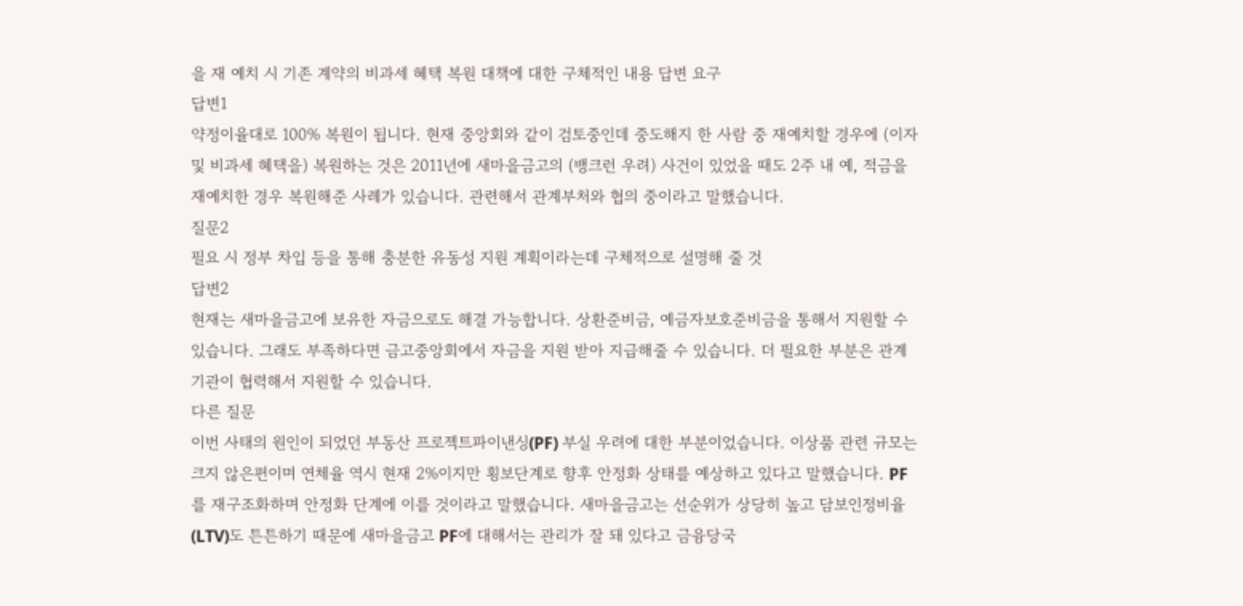을 재 예치 시 기존 계약의 비과세 혜택 복원 대책에 대한 구체적인 내용 답변 요구
답변1
약정이율대로 100% 복원이 됩니다. 현재 중앙회와 같이 검토중인데 중도해지 한 사람 중 재예치할 경우에 (이자 및 비과세 혜택을) 복원하는 것은 2011년에 새마을금고의 (뱅크런 우려) 사건이 있었을 때도 2주 내 예, 적금을 재예치한 경우 복원해준 사례가 있습니다. 관련해서 관계부처와 협의 중이라고 말했습니다.
질문2
필요 시 정부 차입 등을 통해 충분한 유동성 지원 계획이라는데 구체적으로 설명해 줄 것
답변2
현재는 새마을금고에 보유한 자금으로도 해결 가능합니다. 상환준비금, 예금자보호준비금을 통해서 지원할 수 있습니다. 그래도 부족하다면 금고중앙회에서 자금을 지원 받아 지급해줄 수 있습니다. 더 필요한 부분은 관계기관이 협력해서 지원할 수 있습니다.
다른 질문
이번 사태의 원인이 되었던 부동산 프로젝트파이낸싱(PF) 부실 우려에 대한 부분이었습니다. 이상품 관련 규모는 크지 않은편이며 연체율 역시 현재 2%이지만 횡보단계로 향후 안정화 상태를 예상하고 있다고 말했습니다. PF를 재구조화하며 안정화 단계에 이를 것이라고 말했습니다. 새마을금고는 선순위가 상당히 높고 담보인정비율(LTV)도 튼튼하기 때문에 새마을금고 PF에 대해서는 관리가 잘 돼 있다고 금융당국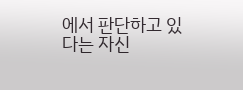에서 판단하고 있다는 자신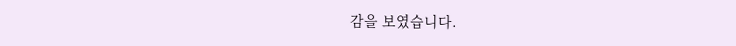감을 보였습니다.